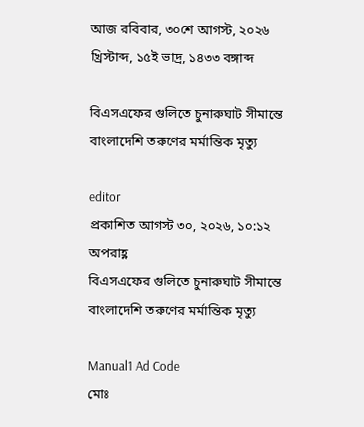আজ রবিবার, ৩০শে আগস্ট, ২০২৬ খ্রিস্টাব্দ, ১৫ই ভাদ্র, ১৪৩৩ বঙ্গাব্দ

বিএসএফের গুলিতে চুনারুঘাট সীমান্তে বাংলাদেশি তরুণের মর্মান্তিক মৃত্যু

editor
প্রকাশিত আগস্ট ৩০, ২০২৬, ১০:১২ অপরাহ্ণ
বিএসএফের গুলিতে চুনারুঘাট সীমান্তে বাংলাদেশি তরুণের মর্মান্তিক মৃত্যু

Manual1 Ad Code
মোঃ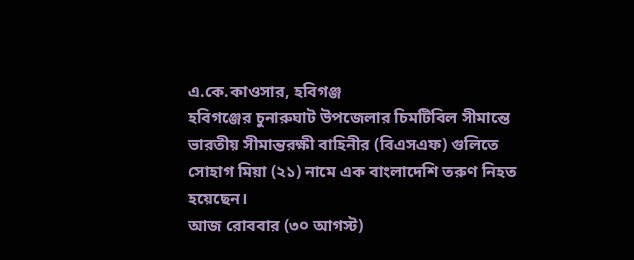এ.কে.কাওসার, হবিগঞ্জ
হবিগঞ্জের চুনারুঘাট উপজেলার চিমটিবিল সীমান্তে ভারতীয় সীমান্তরক্ষী বাহিনীর (বিএসএফ) গুলিতে সোহাগ মিয়া (২১) নামে এক বাংলাদেশি তরুণ নিহত হয়েছেন।
আজ রোববার (৩০ আগস্ট)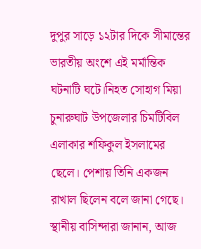দুপুর সাড়ে ১২টার দিকে সীমান্তের ভারতীয় অংশে এই মর্মান্তিক ঘটনাটি ঘটে।নিহত সোহাগ মিয়া চুনারুঘাট উপজেলার চিমটিবিল এলাকার শফিকুল ইসলামের ছেলে। পেশায় তিনি একজন রাখাল ছিলেন বলে জানা গেছে।
স্থানীয় বাসিন্দারা জানান, আজ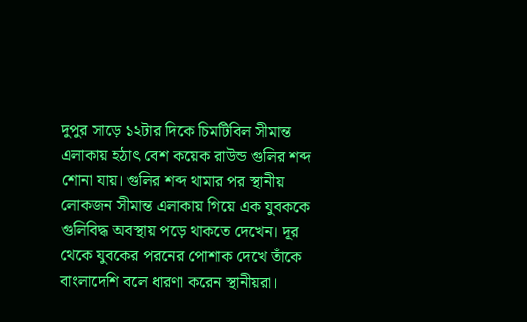দুপুর সাড়ে ১২টার দিকে চিমটিবিল সীমান্ত এলাকায় হঠাৎ বেশ কয়েক রাউন্ড গুলির শব্দ শোনা যায়। গুলির শব্দ থামার পর স্থানীয় লোকজন সীমান্ত এলাকায় গিয়ে এক যুবককে গুলিবিদ্ধ অবস্থায় পড়ে থাকতে দেখেন। দূর থেকে যুবকের পরনের পোশাক দেখে তাঁকে বাংলাদেশি বলে ধারণা করেন স্থানীয়রা।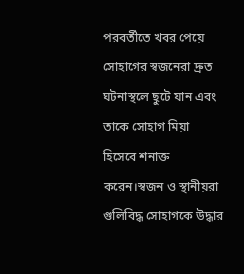পরবর্তীতে খবর পেয়ে সোহাগের স্বজনেরা দ্রুত ঘটনাস্থলে ছুটে যান এবং তাকে সোহাগ মিয়া হিসেবে শনাক্ত করেন।স্বজন ও স্থানীয়রা গুলিবিদ্ধ সোহাগকে উদ্ধার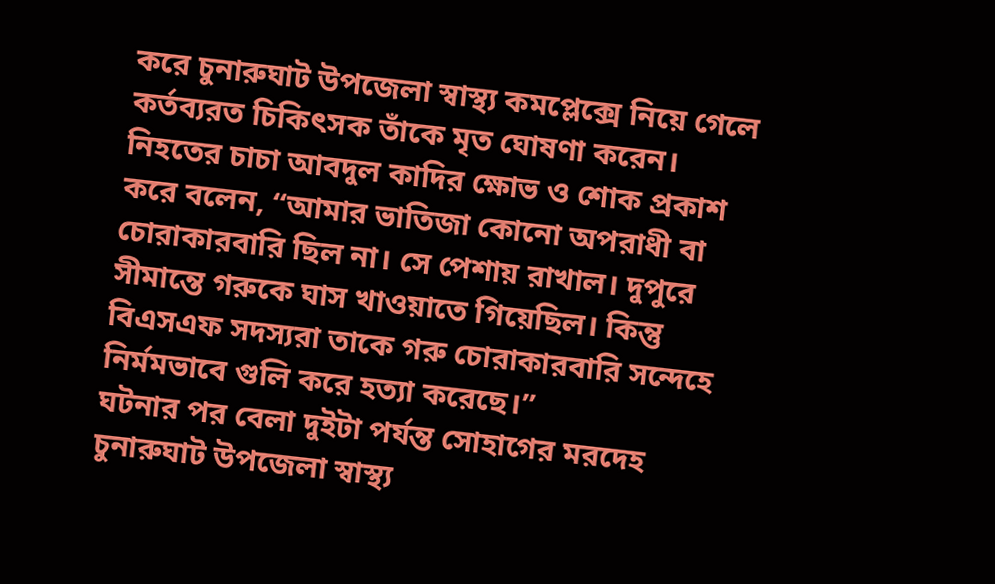করে চুনারুঘাট উপজেলা স্বাস্থ্য কমপ্লেক্সে নিয়ে গেলে কর্তব্যরত চিকিৎসক তাঁকে মৃত ঘোষণা করেন।
নিহতের চাচা আবদুল কাদির ক্ষোভ ও শোক প্রকাশ করে বলেন, “আমার ভাতিজা কোনো অপরাধী বা চোরাকারবারি ছিল না। সে পেশায় রাখাল। দুপুরে সীমান্তে গরুকে ঘাস খাওয়াতে গিয়েছিল। কিন্তু বিএসএফ সদস্যরা তাকে গরু চোরাকারবারি সন্দেহে নির্মমভাবে গুলি করে হত্যা করেছে।”
ঘটনার পর বেলা দুইটা পর্যন্ত সোহাগের মরদেহ চুনারুঘাট উপজেলা স্বাস্থ্য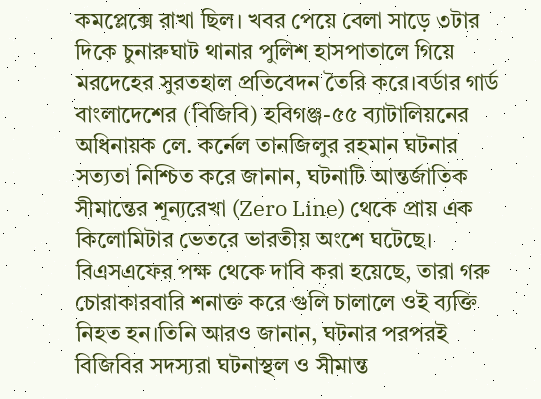কমপ্লেক্সে রাখা ছিল। খবর পেয়ে বেলা সাড়ে ৩টার দিকে চুনারুঘাট থানার পুলিশ হাসপাতালে গিয়ে মরদেহের সুরতহাল প্রতিবেদন তৈরি করে।বর্ডার গার্ড বাংলাদেশের (বিজিবি) হবিগঞ্জ-৫৫ ব্যাটালিয়নের অধিনায়ক লে. কর্নেল তানজিলুর রহমান ঘটনার সত্যতা নিশ্চিত করে জানান, ঘটনাটি আন্তর্জাতিক সীমান্তের শূন্যরেখা (Zero Line) থেকে প্রায় এক কিলোমিটার ভেতরে ভারতীয় অংশে ঘটেছে।
বিএসএফের পক্ষ থেকে দাবি করা হয়েছে, তারা গরু চোরাকারবারি শনাক্ত করে গুলি চালালে ওই ব্যক্তি নিহত হন।তিনি আরও জানান, ঘটনার পরপরই বিজিবির সদস্যরা ঘটনাস্থল ও সীমান্ত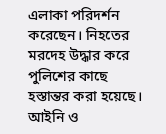এলাকা পরিদর্শন করেছেন। নিহতের মরদেহ উদ্ধার করে পুলিশের কাছে হস্তান্তর করা হয়েছে। আইনি ও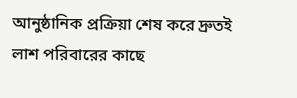আনুষ্ঠানিক প্রক্রিয়া শেষ করে দ্রুতই লাশ পরিবারের কাছে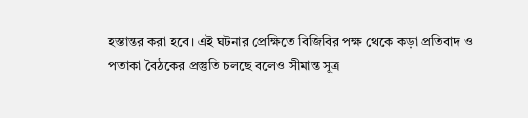হস্তান্তর করা হবে। এই ঘটনার প্রেক্ষিতে বিজিবির পক্ষ থেকে কড়া প্রতিবাদ ও পতাকা বৈঠকের প্রস্তুতি চলছে বলেও সীমান্ত সূত্র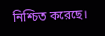নিশ্চিত করেছে।